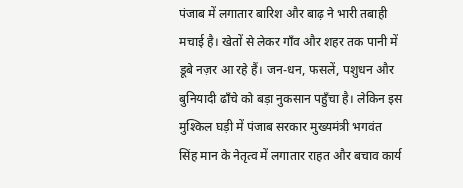पंजाब में लगातार बारिश और बाढ़ ने भारी तबाही मचाई है। खेतों से लेकर गाँव और शहर तक पानी में डूबे नज़र आ रहे हैं। जन-धन, फसलें, पशुधन और बुनियादी ढाँचे को बड़ा नुकसान पहुँचा है। लेकिन इस मुश्किल घड़ी में पंजाब सरकार मुख्यमंत्री भगवंत सिंह मान के नेतृत्व में लगातार राहत और बचाव कार्य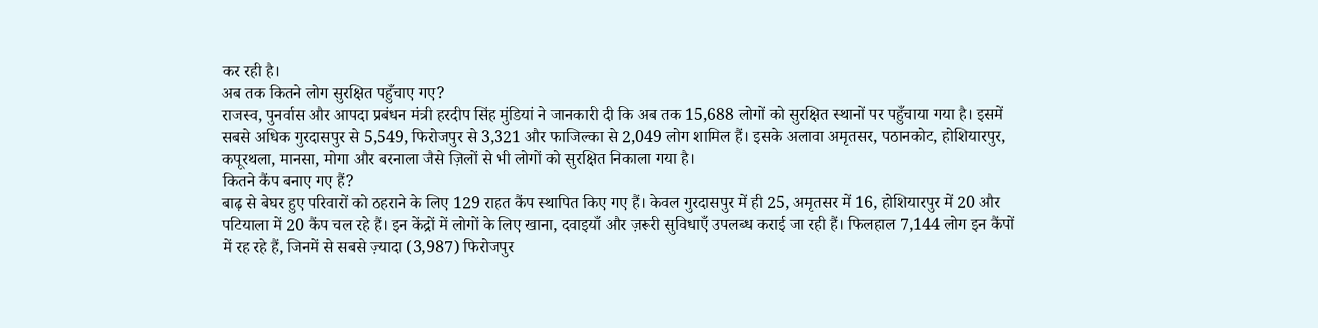कर रही है।
अब तक कितने लोग सुरक्षित पहुँचाए गए?
राजस्व, पुनर्वास और आपदा प्रबंधन मंत्री हरदीप सिंह मुंडियां ने जानकारी दी कि अब तक 15,688 लोगों को सुरक्षित स्थानों पर पहुँचाया गया है। इसमें सबसे अधिक गुरदासपुर से 5,549, फिरोजपुर से 3,321 और फाजिल्का से 2,049 लोग शामिल हैं। इसके अलावा अमृतसर, पठानकोट, होशियारपुर, कपूरथला, मानसा, मोगा और बरनाला जैसे ज़िलों से भी लोगों को सुरक्षित निकाला गया है।
कितने कैंप बनाए गए हैं?
बाढ़ से बेघर हुए परिवारों को ठहराने के लिए 129 राहत कैंप स्थापित किए गए हैं। केवल गुरदासपुर में ही 25, अमृतसर में 16, होशियारपुर में 20 और पटियाला में 20 कैंप चल रहे हैं। इन केंद्रों में लोगों के लिए खाना, दवाइयाँ और ज़रूरी सुविधाएँ उपलब्ध कराई जा रही हैं। फिलहाल 7,144 लोग इन कैंपों में रह रहे हैं, जिनमें से सबसे ज़्यादा (3,987) फिरोजपुर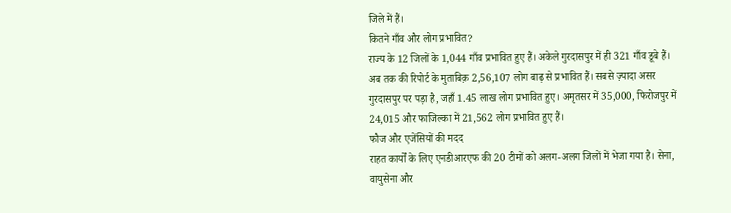जिले में हैं।
कितने गाँव और लोग प्रभावित?
राज्य के 12 जिलों के 1,044 गाँव प्रभावित हुए हैं। अकेले गुरदासपुर में ही 321 गाँव डूबे हैं। अब तक की रिपोर्ट के मुताबिक़ 2,56,107 लोग बाढ़ से प्रभावित हैं। सबसे ज़्यादा असर गुरदासपुर पर पड़ा है, जहाँ 1.45 लाख लोग प्रभावित हुए। अमृतसर में 35,000, फिरोजपुर में 24,015 और फाजिल्का में 21,562 लोग प्रभावित हुए हैं।
फौज और एजेंसियों की मदद
राहत कार्यों के लिए एनडीआरएफ की 20 टीमों को अलग-अलग जिलों में भेजा गया है। सेना, वायुसेना और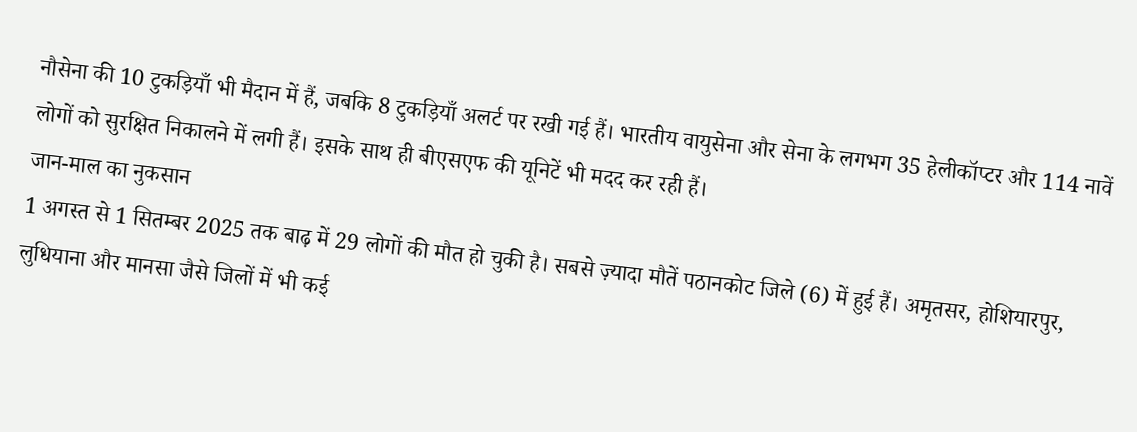नौसेना की 10 टुकड़ियाँ भी मैदान में हैं, जबकि 8 टुकड़ियाँ अलर्ट पर रखी गई हैं। भारतीय वायुसेना और सेना के लगभग 35 हेलीकॉप्टर और 114 नावें लोगों को सुरक्षित निकालने में लगी हैं। इसके साथ ही बीएसएफ की यूनिटें भी मदद कर रही हैं।
जान-माल का नुकसान
1 अगस्त से 1 सितम्बर 2025 तक बाढ़ में 29 लोगों की मौत हो चुकी है। सबसे ज़्यादा मौतें पठानकोट जिले (6) में हुई हैं। अमृतसर, होशियारपुर, लुधियाना और मानसा जैसे जिलों में भी कई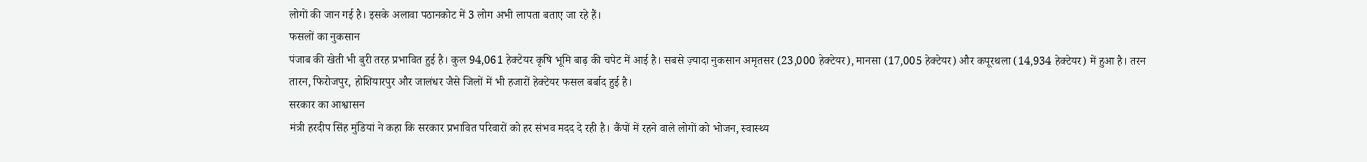लोगों की जान गई है। इसके अलावा पठानकोट में 3 लोग अभी लापता बताए जा रहे हैं।
फसलों का नुकसान
पंजाब की खेती भी बुरी तरह प्रभावित हुई है। कुल 94,061 हेक्टेयर कृषि भूमि बाढ़ की चपेट में आई है। सबसे ज़्यादा नुकसान अमृतसर (23,000 हेक्टेयर), मानसा (17,005 हेक्टेयर) और कपूरथला (14,934 हेक्टेयर) में हुआ है। तरन तारन, फिरोजपुर, होशियारपुर और जालंधर जैसे जिलों में भी हजारों हेक्टेयर फसल बर्बाद हुई है।
सरकार का आश्वासन
मंत्री हरदीप सिंह मुंडियां ने कहा कि सरकार प्रभावित परिवारों को हर संभव मदद दे रही है। कैंपों में रहने वाले लोगों को भोजन, स्वास्थ्य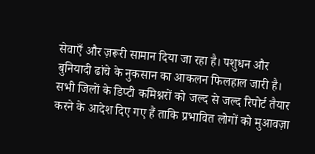सेवाएँ और ज़रूरी सामान दिया जा रहा है। पशुधन और बुनियादी ढांचे के नुकसान का आकलन फिलहाल जारी है। सभी जिलों के डिप्टी कमिश्नरों को जल्द से जल्द रिपोर्ट तैयार करने के आदेश दिए गए हैं ताकि प्रभावित लोगों को मुआवज़ा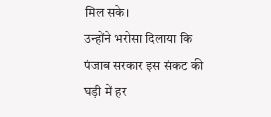मिल सके।
उन्होंने भरोसा दिलाया कि पंजाब सरकार इस संकट की घड़ी में हर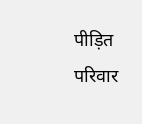पीड़ित परिवार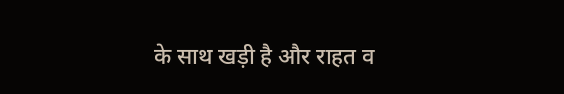के साथ खड़ी है और राहत व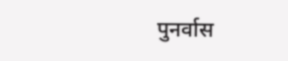पुनर्वास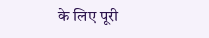के लिए पूरी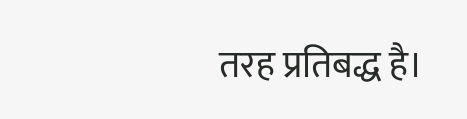तरह प्रतिबद्ध है।